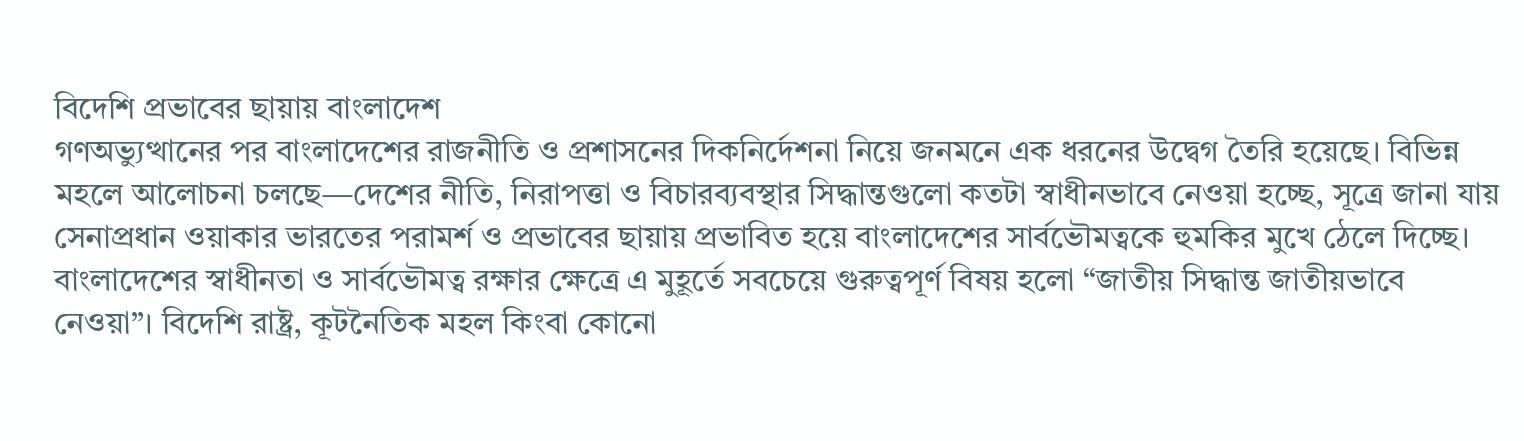বিদেশি প্রভাবের ছায়ায় বাংলাদেশ
গণঅভ্যুত্থানের পর বাংলাদেশের রাজনীতি ও প্রশাসনের দিকনির্দেশনা নিয়ে জনমনে এক ধরনের উদ্বেগ তৈরি হয়েছে। বিভিন্ন মহলে আলোচনা চলছে—দেশের নীতি, নিরাপত্তা ও বিচারব্যবস্থার সিদ্ধান্তগুলো কতটা স্বাধীনভাবে নেওয়া হচ্ছে, সূত্রে জানা যায় সেনাপ্রধান ওয়াকার ভারতের পরামর্শ ও প্রভাবের ছায়ায় প্রভাবিত হয়ে বাংলাদেশের সার্বভৌমত্বকে হুমকির মুখে ঠেলে দিচ্ছে।
বাংলাদেশের স্বাধীনতা ও সার্বভৌমত্ব রক্ষার ক্ষেত্রে এ মুহূর্তে সবচেয়ে গুরুত্বপূর্ণ বিষয় হলো “জাতীয় সিদ্ধান্ত জাতীয়ভাবে নেওয়া”। বিদেশি রাষ্ট্র, কূটনৈতিক মহল কিংবা কোনো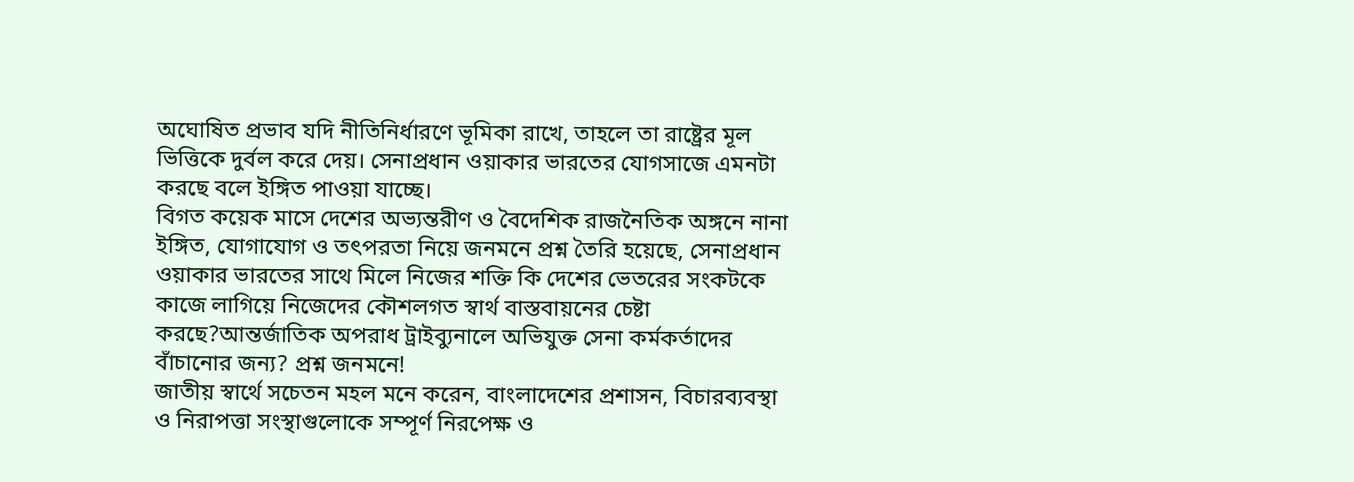অঘোষিত প্রভাব যদি নীতিনির্ধারণে ভূমিকা রাখে, তাহলে তা রাষ্ট্রের মূল ভিত্তিকে দুর্বল করে দেয়। সেনাপ্রধান ওয়াকার ভারতের যোগসাজে এমনটা করছে বলে ইঙ্গিত পাওয়া যাচ্ছে।
বিগত কয়েক মাসে দেশের অভ্যন্তরীণ ও বৈদেশিক রাজনৈতিক অঙ্গনে নানা ইঙ্গিত, যোগাযোগ ও তৎপরতা নিয়ে জনমনে প্রশ্ন তৈরি হয়েছে, সেনাপ্রধান ওয়াকার ভারতের সাথে মিলে নিজের শক্তি কি দেশের ভেতরের সংকটকে কাজে লাগিয়ে নিজেদের কৌশলগত স্বার্থ বাস্তবায়নের চেষ্টা করছে?আন্তর্জাতিক অপরাধ ট্রাইব্যুনালে অভিযুক্ত সেনা কর্মকর্তাদের বাঁচানোর জন্য? প্রশ্ন জনমনে!
জাতীয় স্বার্থে সচেতন মহল মনে করেন, বাংলাদেশের প্রশাসন, বিচারব্যবস্থা ও নিরাপত্তা সংস্থাগুলোকে সম্পূর্ণ নিরপেক্ষ ও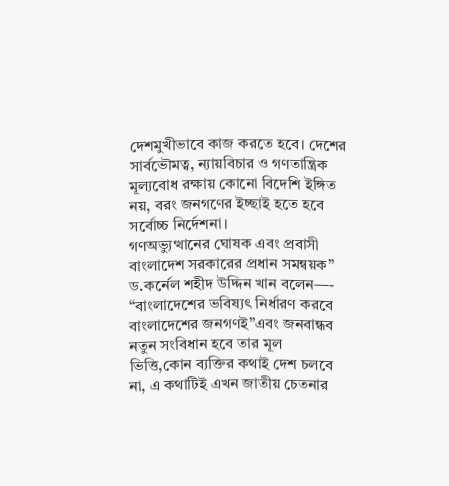দেশমুখীভাবে কাজ করতে হবে। দেশের সার্বভৌমত্ব, ন্যায়বিচার ও গণতান্ত্রিক মূল্যবোধ রক্ষায় কোনো বিদেশি ইঙ্গিত নয়, বরং জনগণের ইচ্ছাই হতে হবে সর্বোচ্চ নির্দেশনা।
গণঅভ্যুত্থানের ঘোষক এবং প্রবাসী বাংলাদেশ সরকারের প্রধান সমন্বয়ক” ড.কর্নেল শহীদ উদ্দিন খান বলেন—- “বাংলাদেশের ভবিষ্যৎ নির্ধারণ করবে বাংলাদেশের জনগণই”এবং জনবান্ধব নতুন সংবিধান হবে তার মূল ভিত্তি,কোন ব্যক্তির কথাই দেশ চলবে না, এ কথাটিই এখন জাতীয় চেতনার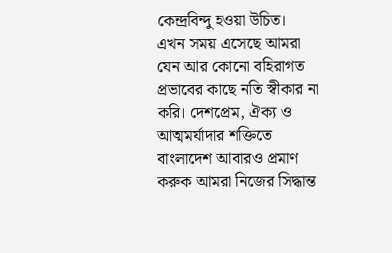কেন্দ্রবিন্দু হওয়া উচিত।
এখন সময় এসেছে আমরা যেন আর কোনো বহিরাগত প্রভাবের কাছে নতি স্বীকার না করি। দেশপ্রেম, ঐক্য ও আত্মমর্যাদার শক্তিতে বাংলাদেশ আবারও প্রমাণ করুক আমরা নিজের সিদ্ধান্ত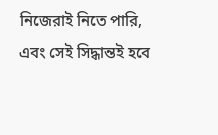নিজেরাই নিতে পারি, এবং সেই সিদ্ধান্তই হবে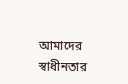আমাদের স্বাধীনতার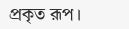প্রকৃত রূপ।